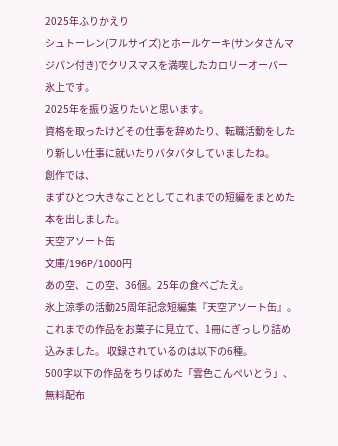2025年ふりかえり
シュトーレン(フルサイズ)とホールケーキ(サンタさんマジパン付き)でクリスマスを満喫したカロリーオーバー氷上です。
2025年を振り返りたいと思います。
資格を取ったけどその仕事を辞めたり、転職活動をしたり新しい仕事に就いたりバタバタしていましたね。
創作では、
まずひとつ大きなこととしてこれまでの短編をまとめた本を出しました。
天空アソート缶
文庫/196P/1000円
あの空、この空、36個。25年の食べごたえ。
氷上涼季の活動25周年記念短編集『天空アソート缶』。
これまでの作品をお菓子に見立て、1冊にぎっしり詰め込みました。 収録されているのは以下の6種。
500字以下の作品をちりばめた「雲色こんぺいとう」、
無料配布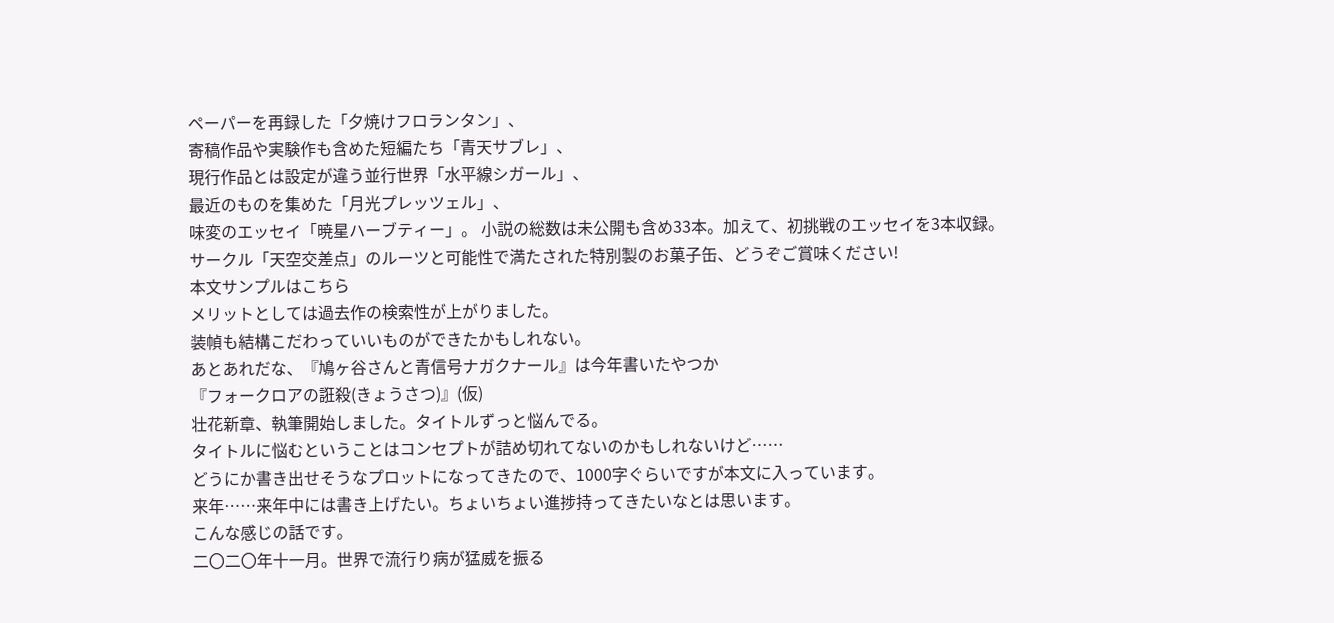ペーパーを再録した「夕焼けフロランタン」、
寄稿作品や実験作も含めた短編たち「青天サブレ」、
現行作品とは設定が違う並行世界「水平線シガール」、
最近のものを集めた「月光プレッツェル」、
味変のエッセイ「暁星ハーブティー」。 小説の総数は未公開も含め33本。加えて、初挑戦のエッセイを3本収録。
サークル「天空交差点」のルーツと可能性で満たされた特別製のお菓子缶、どうぞご賞味ください!
本文サンプルはこちら
メリットとしては過去作の検索性が上がりました。
装幀も結構こだわっていいものができたかもしれない。
あとあれだな、『鳩ヶ谷さんと青信号ナガクナール』は今年書いたやつか
『フォークロアの誑殺(きょうさつ)』(仮)
壮花新章、執筆開始しました。タイトルずっと悩んでる。
タイトルに悩むということはコンセプトが詰め切れてないのかもしれないけど……
どうにか書き出せそうなプロットになってきたので、1000字ぐらいですが本文に入っています。
来年……来年中には書き上げたい。ちょいちょい進捗持ってきたいなとは思います。
こんな感じの話です。
二〇二〇年十一月。世界で流行り病が猛威を振る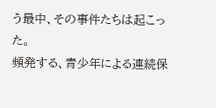う最中、その事件たちは起こった。
頻発する、青少年による連続保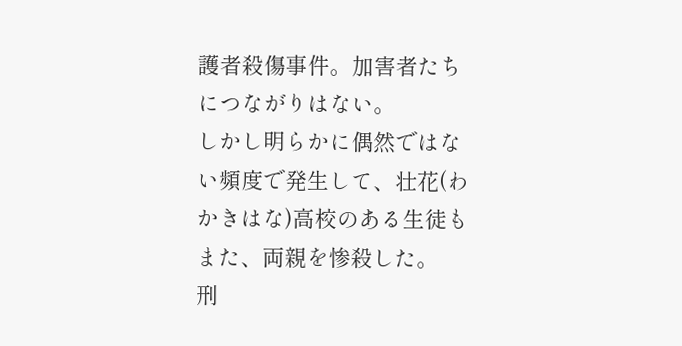護者殺傷事件。加害者たちにつながりはない。
しかし明らかに偶然ではない頻度で発生して、壮花(わかきはな)高校のある生徒もまた、両親を惨殺した。
刑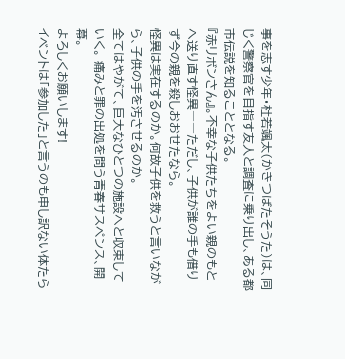事を志す少年・杜若颯太(かきつばたそうた)は、同じく警察官を目指す友人と調査に乗り出し、ある都市伝説を知ることとなる。
『赤リボンさん』。不幸な子供たちをよい親のもとへ送り直す怪異――ただし、子供が誰の手も借りず今の親を殺しおおせたなら。
怪異は実在するのか。何故子供を救うと言いながら、子供の手を汚させるのか。
全てはやがて、巨大なひとつの施設へと収束していく。 痛みと罪の出処を問う青春サスペンス、開幕。
よろしくお願いします!
イベントは「参加した」と言うのも申し訳ない体たら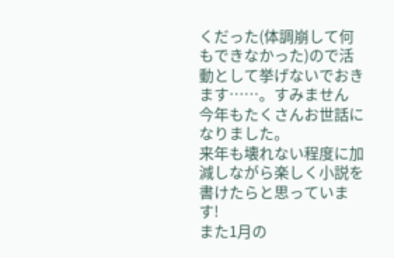くだった(体調崩して何もできなかった)ので活動として挙げないでおきます……。すみません
今年もたくさんお世話になりました。
来年も壊れない程度に加減しながら楽しく小説を書けたらと思っています!
また1月の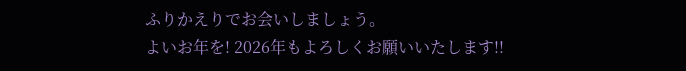ふりかえりでお会いしましょう。
よいお年を! 2026年もよろしくお願いいたします!!